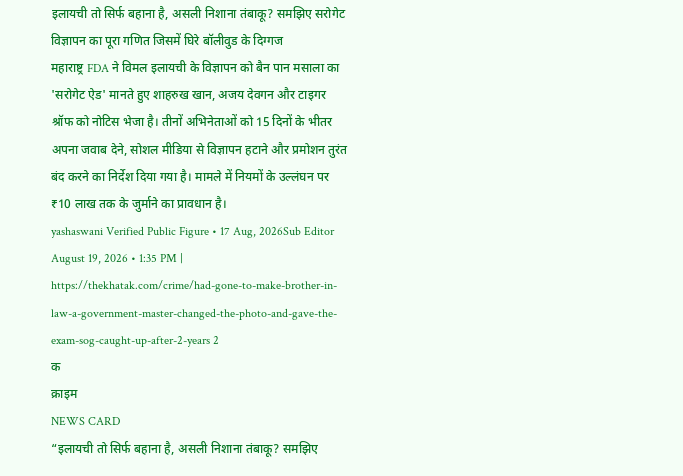इलायची तो सिर्फ बहाना है, असली निशाना तंबाकू? समझिए सरोगेट विज्ञापन का पूरा गणित जिसमें घिरे बॉलीवुड के दिग्गज
महाराष्ट्र FDA ने विमल इलायची के विज्ञापन को बैन पान मसाला का 'सरोगेट ऐड' मानते हुए शाहरुख खान, अजय देवगन और टाइगर श्रॉफ को नोटिस भेजा है। तीनों अभिनेताओं को 15 दिनों के भीतर अपना जवाब देने, सोशल मीडिया से विज्ञापन हटाने और प्रमोशन तुरंत बंद करने का निर्देश दिया गया है। मामले में नियमों के उल्लंघन पर ₹10 लाख तक के जुर्माने का प्रावधान है।
yashaswani Verified Public Figure • 17 Aug, 2026Sub Editor
August 19, 2026 • 1:35 PM | https://thekhatak.com/crime/had-gone-to-make-brother-in-law-a-government-master-changed-the-photo-and-gave-the-exam-sog-caught-up-after-2-years 2
क
क्राइम
NEWS CARD
“इलायची तो सिर्फ बहाना है, असली निशाना तंबाकू? समझिए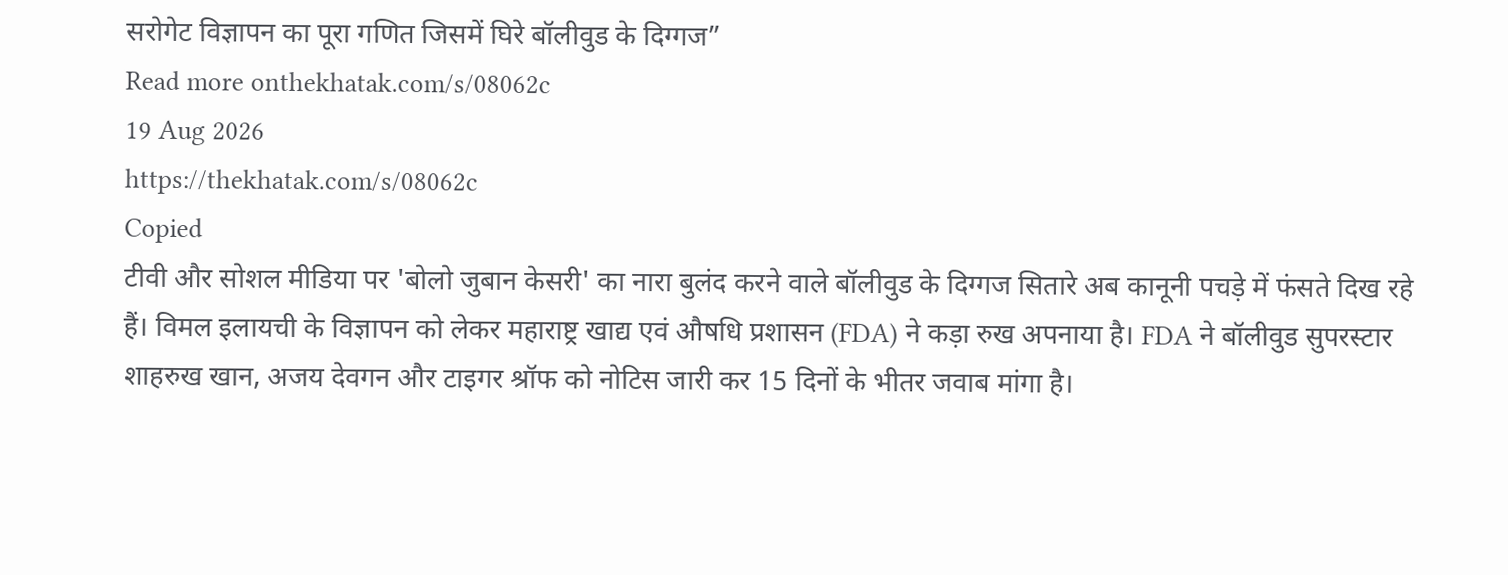सरोगेट विज्ञापन का पूरा गणित जिसमें घिरे बॉलीवुड के दिग्गज”
Read more onthekhatak.com/s/08062c
19 Aug 2026
https://thekhatak.com/s/08062c
Copied
टीवी और सोशल मीडिया पर 'बोलो जुबान केसरी' का नारा बुलंद करने वाले बॉलीवुड के दिग्गज सितारे अब कानूनी पचड़े में फंसते दिख रहे हैं। विमल इलायची के विज्ञापन को लेकर महाराष्ट्र खाद्य एवं औषधि प्रशासन (FDA) ने कड़ा रुख अपनाया है। FDA ने बॉलीवुड सुपरस्टार शाहरुख खान, अजय देवगन और टाइगर श्रॉफ को नोटिस जारी कर 15 दिनों के भीतर जवाब मांगा है।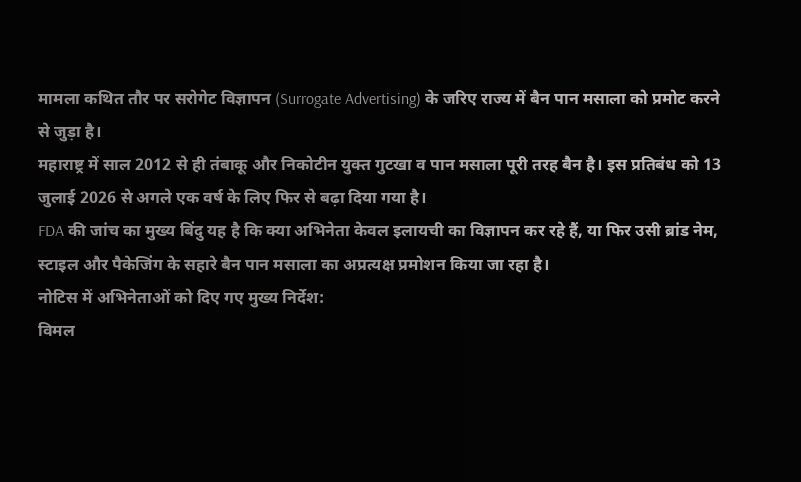मामला कथित तौर पर सरोगेट विज्ञापन (Surrogate Advertising) के जरिए राज्य में बैन पान मसाला को प्रमोट करने से जुड़ा है।
महाराष्ट्र में साल 2012 से ही तंबाकू और निकोटीन युक्त गुटखा व पान मसाला पूरी तरह बैन है। इस प्रतिबंध को 13 जुलाई 2026 से अगले एक वर्ष के लिए फिर से बढ़ा दिया गया है।
FDA की जांच का मुख्य बिंदु यह है कि क्या अभिनेता केवल इलायची का विज्ञापन कर रहे हैं, या फिर उसी ब्रांड नेम, स्टाइल और पैकेजिंग के सहारे बैन पान मसाला का अप्रत्यक्ष प्रमोशन किया जा रहा है।
नोटिस में अभिनेताओं को दिए गए मुख्य निर्देश:
विमल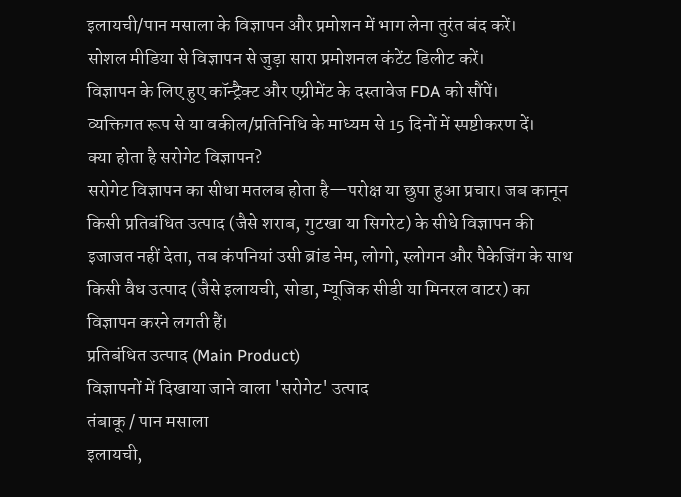इलायची/पान मसाला के विज्ञापन और प्रमोशन में भाग लेना तुरंत बंद करें।
सोशल मीडिया से विज्ञापन से जुड़ा सारा प्रमोशनल कंटेंट डिलीट करें।
विज्ञापन के लिए हुए कॉन्ट्रैक्ट और एग्रीमेंट के दस्तावेज FDA को सौंपें।
व्यक्तिगत रूप से या वकील/प्रतिनिधि के माध्यम से 15 दिनों में स्पष्टीकरण दें।
क्या होता है सरोगेट विज्ञापन?
सरोगेट विज्ञापन का सीधा मतलब होता है—परोक्ष या छुपा हुआ प्रचार। जब कानून किसी प्रतिबंधित उत्पाद (जैसे शराब, गुटखा या सिगरेट) के सीधे विज्ञापन की इजाजत नहीं देता, तब कंपनियां उसी ब्रांड नेम, लोगो, स्लोगन और पैकेजिंग के साथ किसी वैध उत्पाद (जैसे इलायची, सोडा, म्यूजिक सीडी या मिनरल वाटर) का विज्ञापन करने लगती हैं।
प्रतिबंधित उत्पाद (Main Product)
विज्ञापनों में दिखाया जाने वाला 'सरोगेट' उत्पाद
तंबाकू / पान मसाला
इलायची,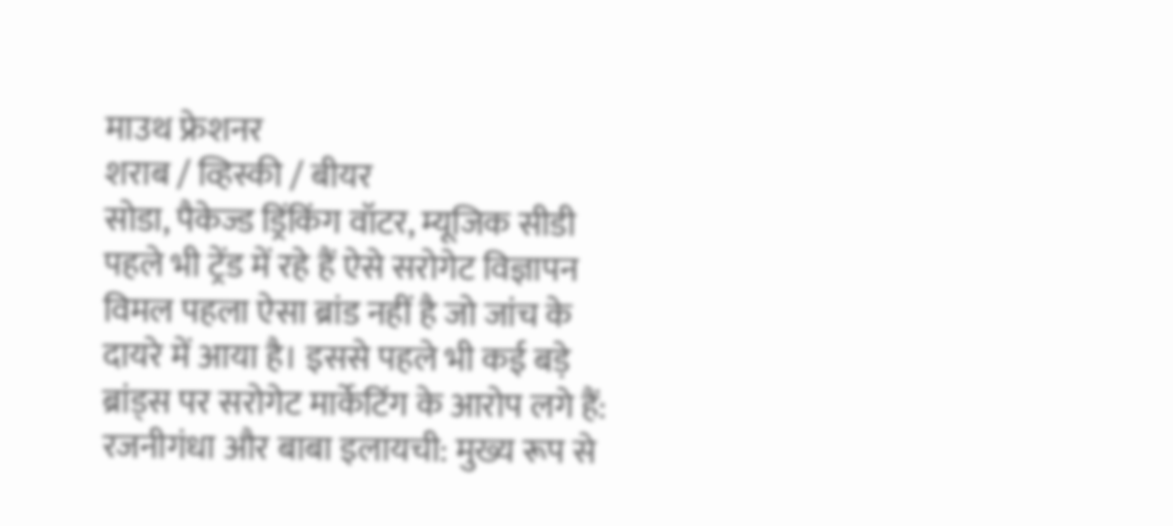माउथ फ्रेशनर
शराब / व्हिस्की / बीयर
सोडा, पैकेज्ड ड्रिंकिंग वॉटर, म्यूजिक सीडी
पहले भी ट्रेंड में रहे हैं ऐसे सरोगेट विज्ञापन
विमल पहला ऐसा ब्रांड नहीं है जो जांच के दायरे में आया है। इससे पहले भी कई बड़े ब्रांड्स पर सरोगेट मार्केटिंग के आरोप लगे हैं:
रजनीगंधा और बाबा इलायची: मुख्य रूप से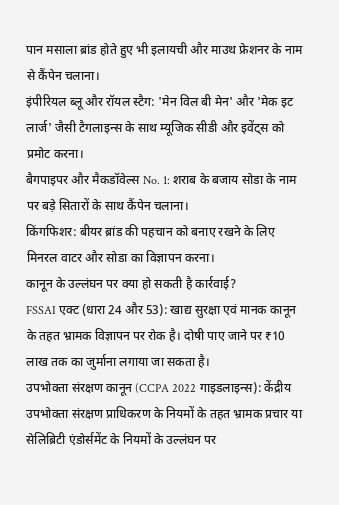पान मसाला ब्रांड होते हुए भी इलायची और माउथ फ्रेशनर के नाम से कैंपेन चलाना।
इंपीरियल ब्लू और रॉयल स्टैग: 'मेन विल बी मेन' और 'मेक इट लार्ज' जैसी टैगलाइन्स के साथ म्यूजिक सीडी और इवेंट्स को प्रमोट करना।
बैगपाइपर और मैकडॉवेल्स No. 1: शराब के बजाय सोडा के नाम पर बड़े सितारों के साथ कैंपेन चलाना।
किंगफिशर: बीयर ब्रांड की पहचान को बनाए रखने के लिए मिनरल वाटर और सोडा का विज्ञापन करना।
कानून के उल्लंघन पर क्या हो सकती है कार्रवाई?
FSSAI एक्ट (धारा 24 और 53): खाद्य सुरक्षा एवं मानक कानून के तहत भ्रामक विज्ञापन पर रोक है। दोषी पाए जाने पर ₹10 लाख तक का जुर्माना लगाया जा सकता है।
उपभोक्ता संरक्षण कानून (CCPA 2022 गाइडलाइन्स): केंद्रीय उपभोक्ता संरक्षण प्राधिकरण के नियमों के तहत भ्रामक प्रचार या सेलिब्रिटी एंडोर्समेंट के नियमों के उल्लंघन पर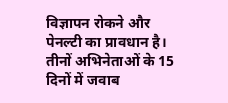विज्ञापन रोकने और पेनल्टी का प्रावधान है।
तीनों अभिनेताओं के 15 दिनों में जवाब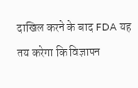दाखिल करने के बाद FDA यह तय करेगा कि विज्ञापन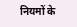नियमों के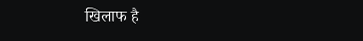खिलाफ है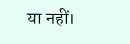या नहीं।